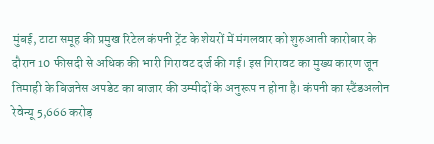मुंबई, टाटा समूह की प्रमुख रिटेल कंपनी ट्रेंट के शेयरों में मंगलवार को शुरुआती कारोबार के दौरान 10 फीसदी से अधिक की भारी गिरावट दर्ज की गई। इस गिरावट का मुख्य कारण जून तिमाही के बिजनेस अपडेट का बाजार की उम्मीदों के अनुरूप न होना है। कंपनी का स्टैंडअलोन रेवेन्यू 5,666 करोड़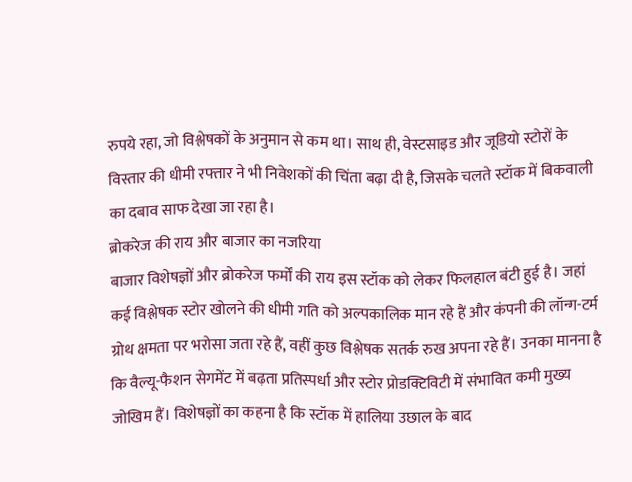रुपये रहा, जो विश्लेषकों के अनुमान से कम था। साथ ही, वेस्टसाइड और जूडियो स्टोरों के विस्तार की धीमी रफ्तार ने भी निवेशकों की चिंता बढ़ा दी है, जिसके चलते स्टॉक में बिकवाली का दबाव साफ देखा जा रहा है।
ब्रोकरेज की राय और बाजार का नजरिया
बाजार विशेषज्ञों और ब्रोकरेज फर्मों की राय इस स्टॉक को लेकर फिलहाल बंटी हुई है। जहां कई विश्लेषक स्टोर खोलने की धीमी गति को अल्पकालिक मान रहे हैं और कंपनी की लॉन्ग-टर्म ग्रोथ क्षमता पर भरोसा जता रहे हैं, वहीं कुछ विश्लेषक सतर्क रुख अपना रहे हैं। उनका मानना है कि वैल्यू-फैशन सेगमेंट में बढ़ता प्रतिस्पर्धा और स्टोर प्रोडक्टिविटी में संभावित कमी मुख्य जोखिम हैं। विशेषज्ञों का कहना है कि स्टॉक में हालिया उछाल के बाद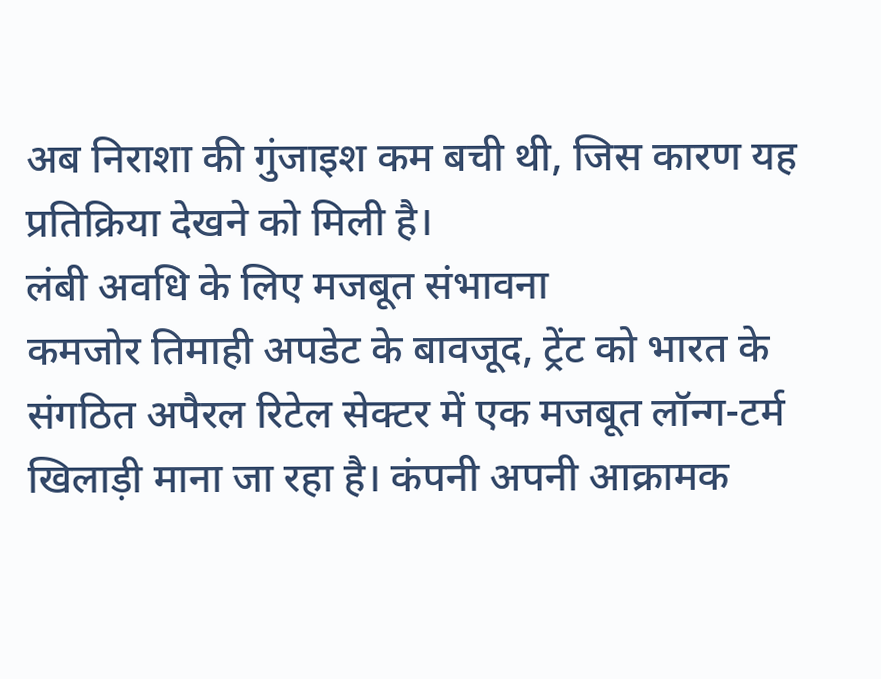अब निराशा की गुंजाइश कम बची थी, जिस कारण यह प्रतिक्रिया देखने को मिली है।
लंबी अवधि के लिए मजबूत संभावना
कमजोर तिमाही अपडेट के बावजूद, ट्रेंट को भारत के संगठित अपैरल रिटेल सेक्टर में एक मजबूत लॉन्ग-टर्म खिलाड़ी माना जा रहा है। कंपनी अपनी आक्रामक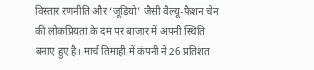विस्तार रणनीति और ‘जूडियो’ जैसी वैल्यू-फैशन चेन की लोकप्रियता के दम पर बाजार में अपनी स्थिति बनाए हुए है। मार्च तिमाही में कंपनी ने 26 प्रतिशत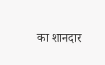का शानदार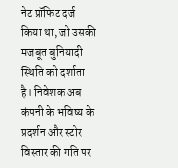नेट प्रॉफिट दर्ज किया था, जो उसकी मजबूत बुनियादी स्थिति को दर्शाता है। निवेशक अब कंपनी के भविष्य के प्रदर्शन और स्टोर विस्तार की गति पर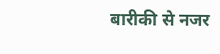बारीकी से नजर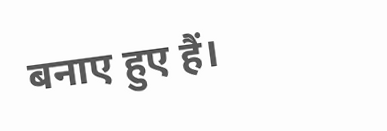बनाए हुए हैं।